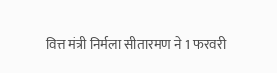वित्त मंत्री निर्मला सीतारमण ने 1 फरवरी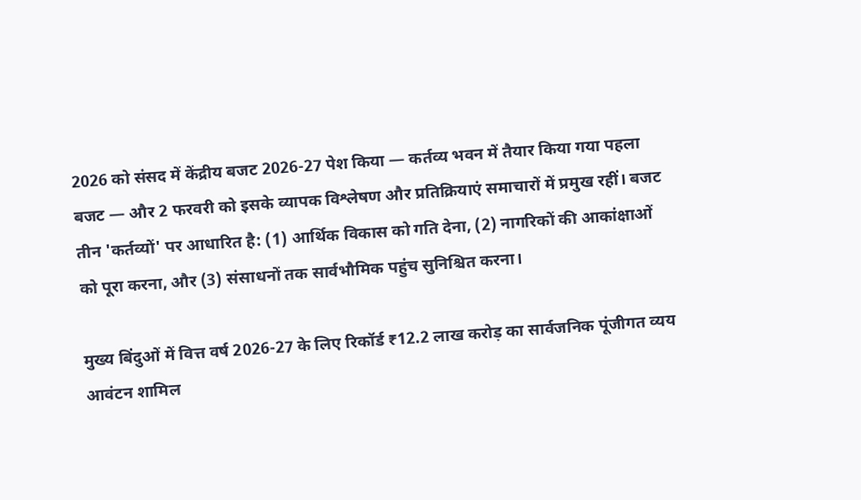2026 को संसद में केंद्रीय बजट 2026-27 पेश किया — कर्तव्य भवन में तैयार किया गया पहला बजट — और 2 फरवरी को इसके व्यापक विश्लेषण और प्रतिक्रियाएं समाचारों में प्रमुख रहीं। बजट तीन 'कर्तव्यों' पर आधारित है: (1) आर्थिक विकास को गति देना, (2) नागरिकों की आकांक्षाओं को पूरा करना, और (3) संसाधनों तक सार्वभौमिक पहुंच सुनिश्चित करना।

मुख्य बिंदुओं में वित्त वर्ष 2026-27 के लिए रिकॉर्ड ₹12.2 लाख करोड़ का सार्वजनिक पूंजीगत व्यय आवंटन शामिल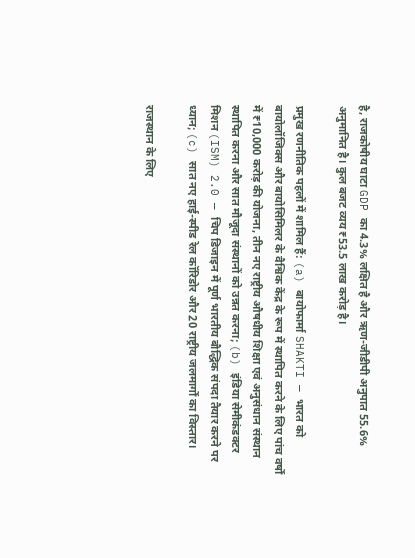है, राजकोषीय घाटा GDP का 4.3% लक्षित है और ऋण-जीडीपी अनुपात 55.6% अनुमानित है। कुल बजट व्यय ₹53.5 लाख करोड़ है।

प्रमुख रणनीतिक पहलों में शामिल हैं: (a) बायोफार्मा SHAKTI — भारत को बायोलॉजिक्स और बायोसिमिलर के वैश्विक केंद्र के रूप में स्थापित करने के लिए पांच वर्षों में ₹10,000 करोड़ की योजना, तीन नए राष्ट्रीय औषधीय शिक्षा एवं अनुसंधान संस्थान स्थापित करना और सात मौजूदा संस्थानों को उन्नत करना; (b) इंडिया सेमीकंडक्टर मिशन (ISM) 2.0 — चिप डिजाइन में पूर्ण भारतीय बौद्धिक संपदा तैयार करने पर ध्यान; (c) सात नए हाई-स्पीड रेल कॉरिडोर और 20 राष्ट्रीय जलमार्गों का विस्तार।

राजस्थान के लिए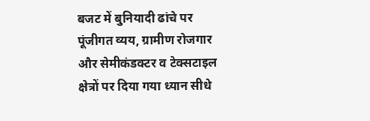बजट में बुनियादी ढांचे पर पूंजीगत व्यय, ग्रामीण रोजगार और सेमीकंडक्टर व टेक्सटाइल क्षेत्रों पर दिया गया ध्यान सीधे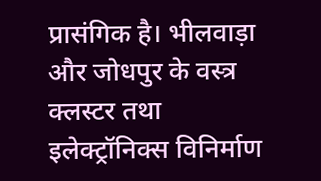प्रासंगिक है। भीलवाड़ा और जोधपुर के वस्त्र क्लस्टर तथा इलेक्ट्रॉनिक्स विनिर्माण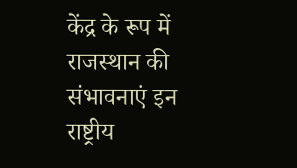केंद्र के रूप में राजस्थान की संभावनाएं इन राष्ट्रीय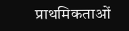प्राथमिकताओं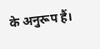के अनुरूप हैं।